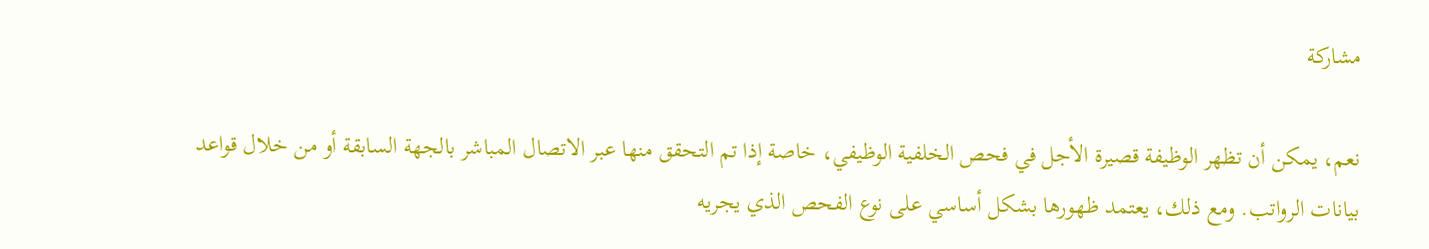مشاركة

نعم، يمكن أن تظهر الوظيفة قصيرة الأجل في فحص الخلفية الوظيفي، خاصة إذا تم التحقق منها عبر الاتصال المباشر بالجهة السابقة أو من خلال قواعد بيانات الرواتب. ومع ذلك، يعتمد ظهورها بشكل أساسي على نوع الفحص الذي يجريه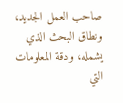صاحب العمل الجديد، ونطاق البحث الذي يشمله، ودقة المعلومات التي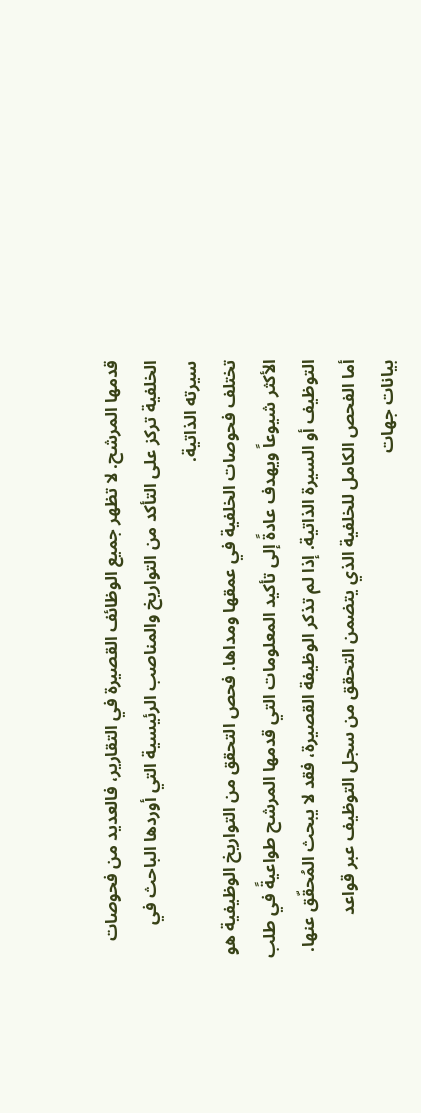قدمها المرشح. لا تظهر جميع الوظائف القصيرة في التقارير، فالعديد من فحوصات الخلفية تركز على التأكد من التواريخ والمناصب الرئيسية التي أوردها الباحث في سيرته الذاتية.
تختلف فحوصات الخلفية في عمقها ومداها. فحص التحقق من التواريخ الوظيفية هو الأكثر شيوعاً ويهدف عادةً إلى تأكيد المعلومات التي قدمها المرشح طواعيةً في طلب التوظيف أو السيرة الذاتية. إذا لم تذكر الوظيفة القصيرة، فقد لا يبحث المُحقّق عنها. أما الفحص الكامل للخلفية الذي يتضمن التحقق من سجل التوظيف عبر قواعد بيانات جهات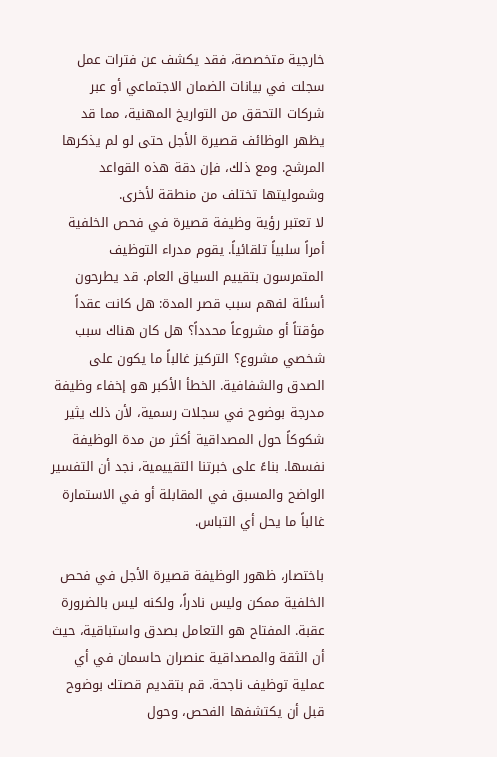خارجية متخصصة، فقد يكشف عن فترات عمل سجلت في بيانات الضمان الاجتماعي أو عبر شركات التحقق من التواريخ المهنية، مما قد يظهر الوظائف قصيرة الأجل حتى لو لم يذكرها المرشح. ومع ذلك، فإن دقة هذه القواعد وشموليتها تختلف من منطقة لأخرى.
لا تعتبر رؤية وظيفة قصيرة في فحص الخلفية أمراً سلبياً تلقائياً. يقوم مدراء التوظيف المتمرسون بتقييم السياق العام. قد يطرحون أسئلة لفهم سبب قصر المدة: هل كانت عقداً مؤقتاً أو مشروعاً محدداً؟ هل كان هناك سبب شخصي مشروع؟ التركيز غالباً ما يكون على الصدق والشفافية. الخطأ الأكبر هو إخفاء وظيفة مدرجة بوضوح في سجلات رسمية، لأن ذلك يثير شكوكاً حول المصداقية أكثر من مدة الوظيفة نفسها. بناءً على خبرتنا التقييمية، نجد أن التفسير الواضح والمسبق في المقابلة أو في الاستمارة غالباً ما يحل أي التباس.

باختصار، ظهور الوظيفة قصيرة الأجل في فحص الخلفية ممكن وليس نادراً، ولكنه ليس بالضرورة عقبة. المفتاح هو التعامل بصدق واستباقية، حيث أن الثقة والمصداقية عنصران حاسمان في أي عملية توظيف ناجحة. قم بتقديم قصتك بوضوح قبل أن يكتشفها الفحص، وحول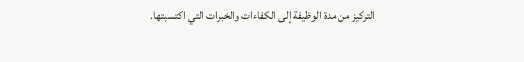التركيز من مدة الوظيفة إلى الكفاءات والخبرات التي اكتسبتها.